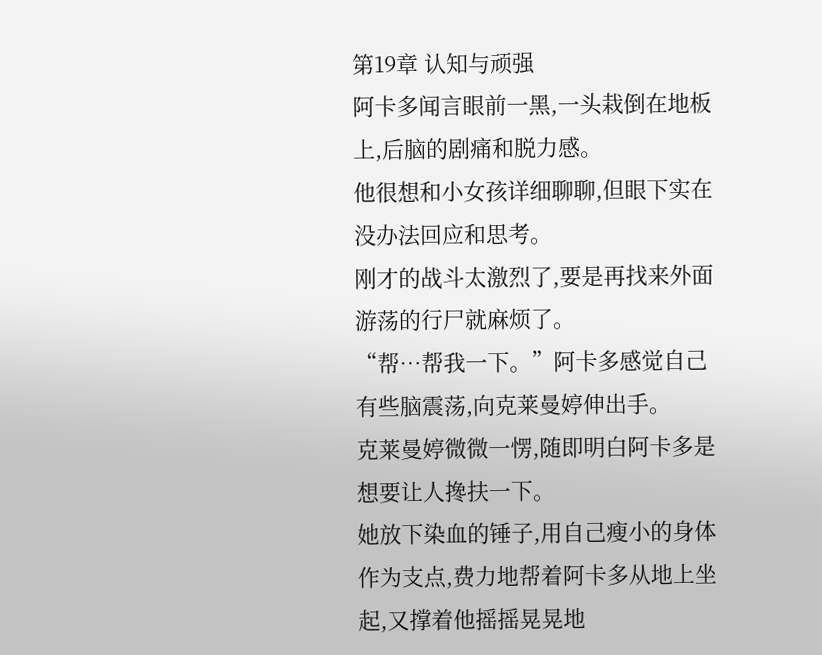第19章 认知与顽强
阿卡多闻言眼前一黑,一头栽倒在地板上,后脑的剧痛和脱力感。
他很想和小女孩详细聊聊,但眼下实在没办法回应和思考。
刚才的战斗太激烈了,要是再找来外面游荡的行尸就麻烦了。
“帮…帮我一下。”阿卡多感觉自己有些脑震荡,向克莱曼婷伸出手。
克莱曼婷微微一愣,随即明白阿卡多是想要让人搀扶一下。
她放下染血的锤子,用自己瘦小的身体作为支点,费力地帮着阿卡多从地上坐起,又撑着他摇摇晃晃地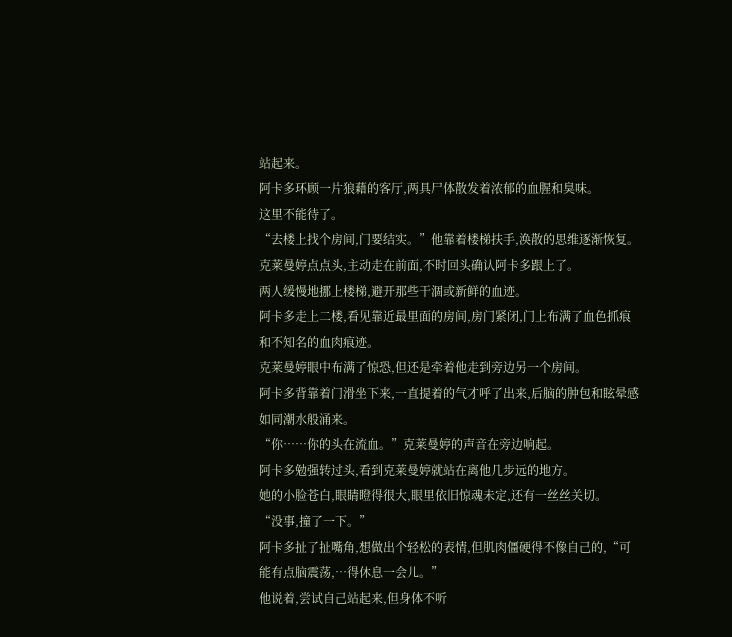站起来。
阿卡多环顾一片狼藉的客厅,两具尸体散发着浓郁的血腥和臭味。
这里不能待了。
“去楼上找个房间,门要结实。”他靠着楼梯扶手,涣散的思维逐渐恢复。
克莱曼婷点点头,主动走在前面,不时回头确认阿卡多跟上了。
两人缓慢地挪上楼梯,避开那些干涸或新鲜的血迹。
阿卡多走上二楼,看见靠近最里面的房间,房门紧闭,门上布满了血色抓痕和不知名的血肉痕迹。
克莱曼婷眼中布满了惊恐,但还是牵着他走到旁边另一个房间。
阿卡多背靠着门滑坐下来,一直提着的气才呼了出来,后脑的肿包和眩晕感如同潮水般涌来。
“你……你的头在流血。”克莱曼婷的声音在旁边响起。
阿卡多勉强转过头,看到克莱曼婷就站在离他几步远的地方。
她的小脸苍白,眼睛瞪得很大,眼里依旧惊魂未定,还有一丝丝关切。
“没事,撞了一下。”
阿卡多扯了扯嘴角,想做出个轻松的表情,但肌肉僵硬得不像自己的,“可能有点脑震荡,…得休息一会儿。”
他说着,尝试自己站起来,但身体不听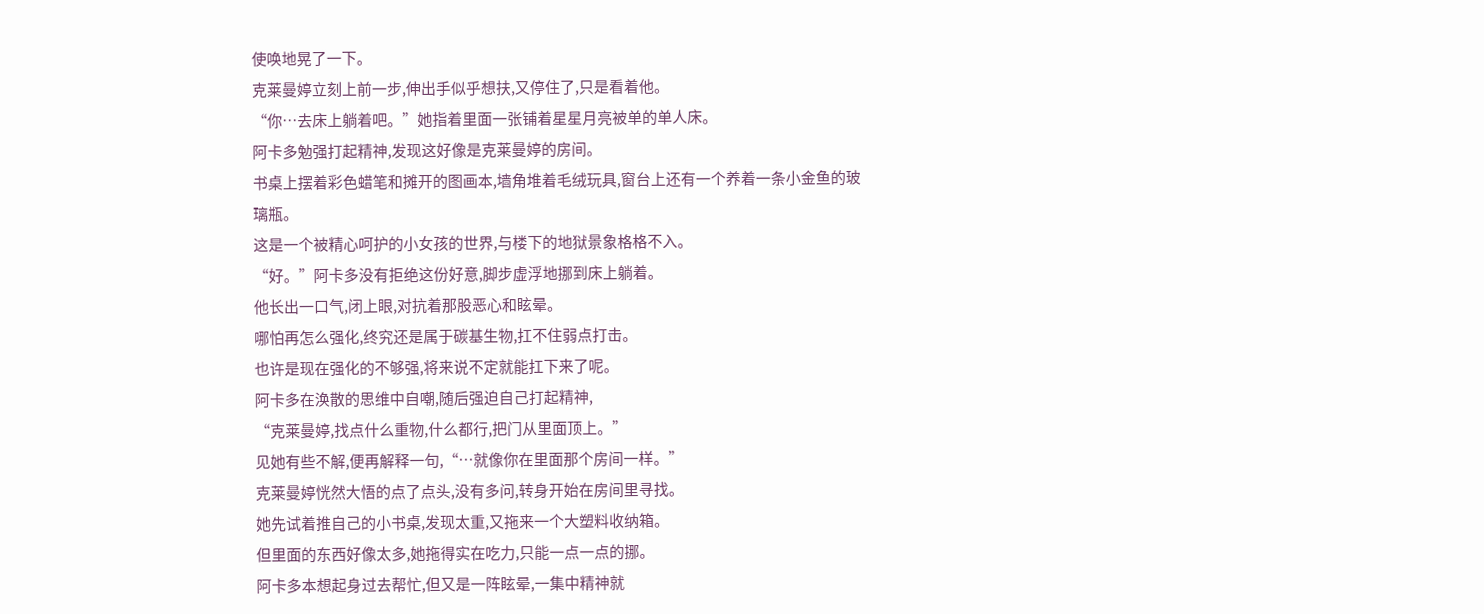使唤地晃了一下。
克莱曼婷立刻上前一步,伸出手似乎想扶,又停住了,只是看着他。
“你…去床上躺着吧。”她指着里面一张铺着星星月亮被单的单人床。
阿卡多勉强打起精神,发现这好像是克莱曼婷的房间。
书桌上摆着彩色蜡笔和摊开的图画本,墙角堆着毛绒玩具,窗台上还有一个养着一条小金鱼的玻璃瓶。
这是一个被精心呵护的小女孩的世界,与楼下的地狱景象格格不入。
“好。”阿卡多没有拒绝这份好意,脚步虚浮地挪到床上躺着。
他长出一口气,闭上眼,对抗着那股恶心和眩晕。
哪怕再怎么强化,终究还是属于碳基生物,扛不住弱点打击。
也许是现在强化的不够强,将来说不定就能扛下来了呢。
阿卡多在涣散的思维中自嘲,随后强迫自己打起精神,
“克莱曼婷,找点什么重物,什么都行,把门从里面顶上。”
见她有些不解,便再解释一句,“…就像你在里面那个房间一样。”
克莱曼婷恍然大悟的点了点头,没有多问,转身开始在房间里寻找。
她先试着推自己的小书桌,发现太重,又拖来一个大塑料收纳箱。
但里面的东西好像太多,她拖得实在吃力,只能一点一点的挪。
阿卡多本想起身过去帮忙,但又是一阵眩晕,一集中精神就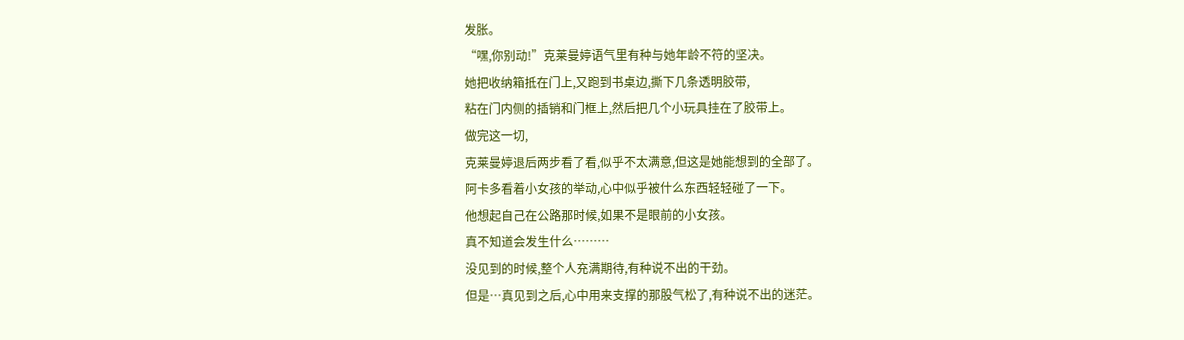发胀。
“嘿,你别动!”克莱曼婷语气里有种与她年龄不符的坚决。
她把收纳箱抵在门上,又跑到书桌边,撕下几条透明胶带,
粘在门内侧的插销和门框上,然后把几个小玩具挂在了胶带上。
做完这一切,
克莱曼婷退后两步看了看,似乎不太满意,但这是她能想到的全部了。
阿卡多看着小女孩的举动,心中似乎被什么东西轻轻碰了一下。
他想起自己在公路那时候,如果不是眼前的小女孩。
真不知道会发生什么………
没见到的时候,整个人充满期待,有种说不出的干劲。
但是…真见到之后,心中用来支撑的那股气松了,有种说不出的迷茫。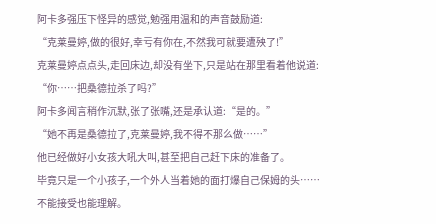阿卡多强压下怪异的感觉,勉强用温和的声音鼓励道:
“克莱曼婷,做的很好,幸亏有你在,不然我可就要遭殃了!”
克莱曼婷点点头,走回床边,却没有坐下,只是站在那里看着他说道:
“你……把桑德拉杀了吗?”
阿卡多闻言稍作沉默,张了张嘴,还是承认道:“是的。”
“她不再是桑德拉了,克莱曼婷,我不得不那么做……”
他已经做好小女孩大吼大叫,甚至把自己赶下床的准备了。
毕竟只是一个小孩子,一个外人当着她的面打爆自己保姆的头……
不能接受也能理解。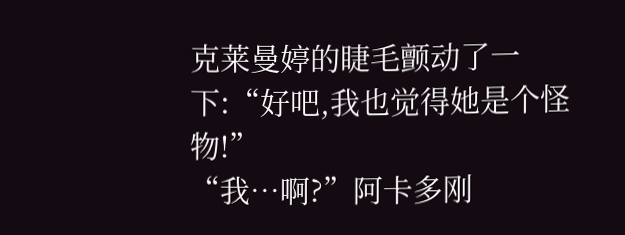克莱曼婷的睫毛颤动了一下:“好吧,我也觉得她是个怪物!”
“我…啊?”阿卡多刚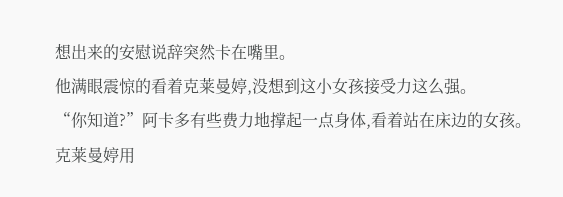想出来的安慰说辞突然卡在嘴里。
他满眼震惊的看着克莱曼婷,没想到这小女孩接受力这么强。
“你知道?”阿卡多有些费力地撑起一点身体,看着站在床边的女孩。
克莱曼婷用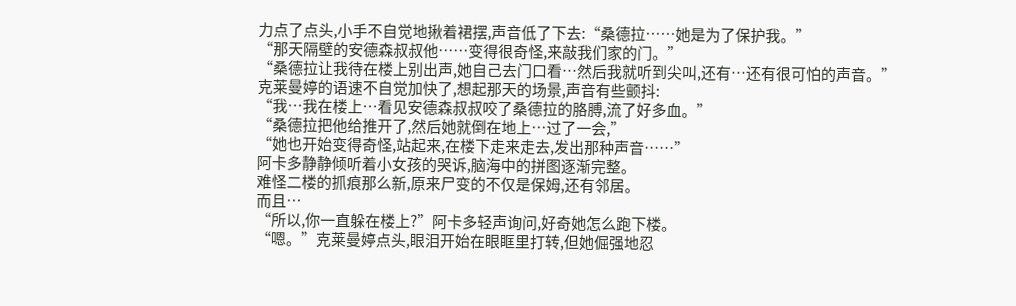力点了点头,小手不自觉地揪着裙摆,声音低了下去:“桑德拉……她是为了保护我。”
“那天隔壁的安德森叔叔他……变得很奇怪,来敲我们家的门。”
“桑德拉让我待在楼上别出声,她自己去门口看…然后我就听到尖叫,还有…还有很可怕的声音。”
克莱曼婷的语速不自觉加快了,想起那天的场景,声音有些颤抖:
“我…我在楼上…看见安德森叔叔咬了桑德拉的胳膊,流了好多血。”
“桑德拉把他给推开了,然后她就倒在地上…过了一会,”
“她也开始变得奇怪,站起来,在楼下走来走去,发出那种声音……”
阿卡多静静倾听着小女孩的哭诉,脑海中的拼图逐渐完整。
难怪二楼的抓痕那么新,原来尸变的不仅是保姆,还有邻居。
而且…
“所以,你一直躲在楼上?”阿卡多轻声询问,好奇她怎么跑下楼。
“嗯。”克莱曼婷点头,眼泪开始在眼眶里打转,但她倔强地忍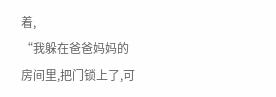着,
“我躲在爸爸妈妈的房间里,把门锁上了,可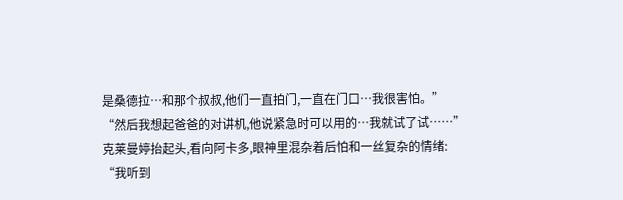是桑德拉…和那个叔叔,他们一直拍门,一直在门口…我很害怕。”
“然后我想起爸爸的对讲机,他说紧急时可以用的…我就试了试……”
克莱曼婷抬起头,看向阿卡多,眼神里混杂着后怕和一丝复杂的情绪:
“我听到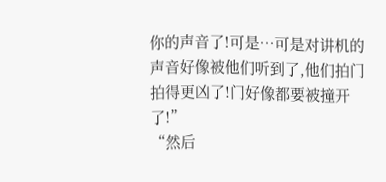你的声音了!可是…可是对讲机的声音好像被他们听到了,他们拍门拍得更凶了!门好像都要被撞开了!”
“然后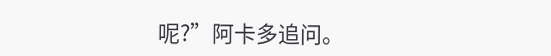呢?”阿卡多追问。